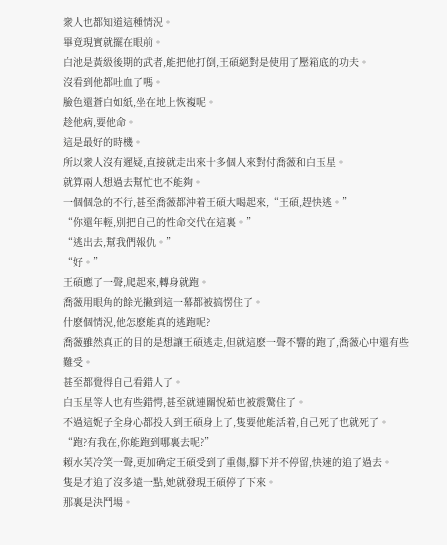衆人也都知道這種情況。
畢竟現實就擺在眼前。
白池是黃級後期的武者,能把他打倒,王碩絕對是使用了壓箱底的功夫。
沒看到他都吐血了嗎。
臉色還蒼白如紙,坐在地上恢複呢。
趁他病,要他命。
這是最好的時機。
所以衆人沒有遲疑,直接就走出來十多個人來對付喬薇和白玉星。
就算兩人想過去幫忙也不能夠。
一個個急的不行,甚至喬薇都沖着王碩大喝起來,“王碩,趕快逃。”
“你還年輕,别把自己的性命交代在這裏。”
“逃出去,幫我們報仇。”
“好。”
王碩應了一聲,爬起來,轉身就跑。
喬薇用眼角的餘光撇到這一幕都被搞愣住了。
什麽個情況,他怎麽能真的逃跑呢?
喬薇雖然真正的目的是想讓王碩逃走,但就這麽一聲不響的跑了,喬薇心中還有些難受。
甚至都覺得自己看錯人了。
白玉星等人也有些錯愕,甚至就連關悅茹也被震驚住了。
不過這妮子全身心都投入到王碩身上了,隻要他能活着,自己死了也就死了。
“跑?有我在,你能跑到哪裏去呢?”
賴水芙冷笑一聲,更加确定王碩受到了重傷,腳下并不停留,快速的追了過去。
隻是才追了沒多遠一點,她就發現王碩停了下來。
那裏是決鬥場。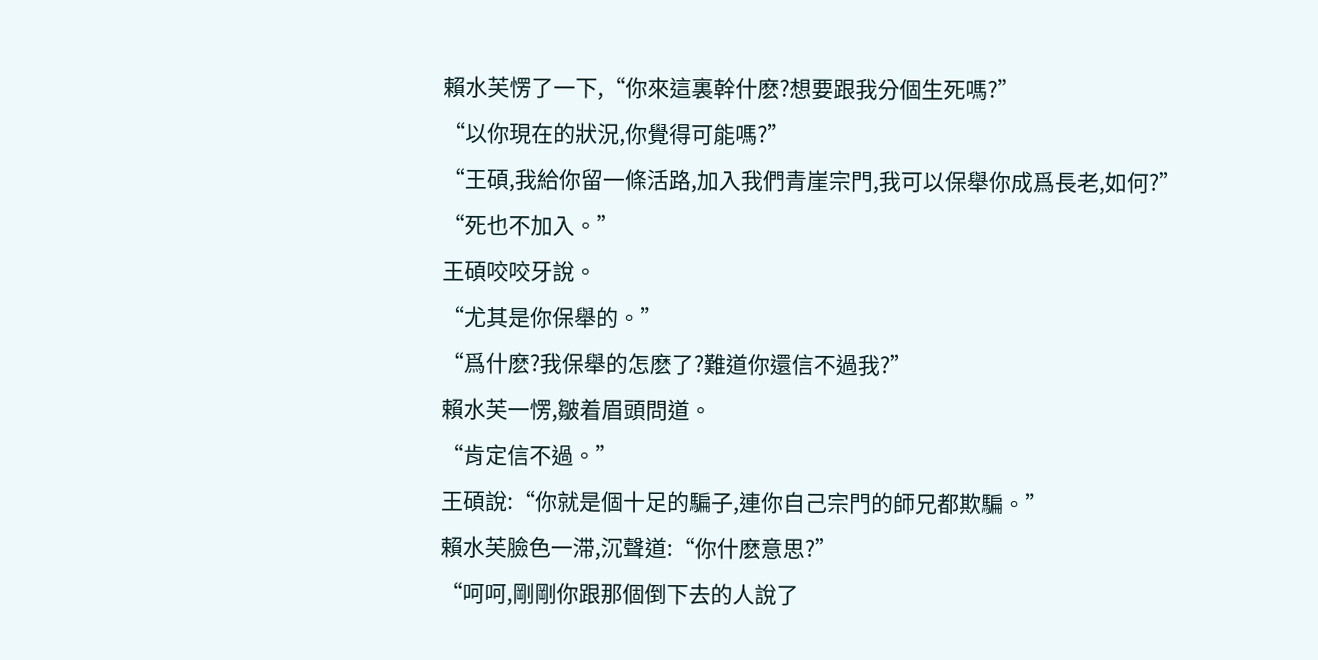賴水芙愣了一下,“你來這裏幹什麽?想要跟我分個生死嗎?”
“以你現在的狀況,你覺得可能嗎?”
“王碩,我給你留一條活路,加入我們青崖宗門,我可以保舉你成爲長老,如何?”
“死也不加入。”
王碩咬咬牙說。
“尤其是你保舉的。”
“爲什麽?我保舉的怎麽了?難道你還信不過我?”
賴水芙一愣,皺着眉頭問道。
“肯定信不過。”
王碩說:“你就是個十足的騙子,連你自己宗門的師兄都欺騙。”
賴水芙臉色一滞,沉聲道:“你什麽意思?”
“呵呵,剛剛你跟那個倒下去的人說了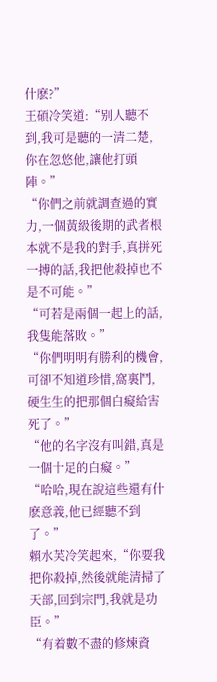什麽?”
王碩冷笑道:“别人聽不到,我可是聽的一清二楚,你在忽悠他,讓他打頭陣。”
“你們之前就調查過的實力,一個黃級後期的武者根本就不是我的對手,真拼死一搏的話,我把他殺掉也不是不可能。”
“可若是兩個一起上的話,我隻能落敗。”
“你們明明有勝利的機會,可卻不知道珍惜,窩裏鬥,硬生生的把那個白癡給害死了。”
“他的名字沒有叫錯,真是一個十足的白癡。”
“哈哈,現在說這些還有什麽意義,他已經聽不到了。”
賴水芙冷笑起來,“你要我把你殺掉,然後就能清掃了天部,回到宗門,我就是功臣。”
“有着數不盡的修煉資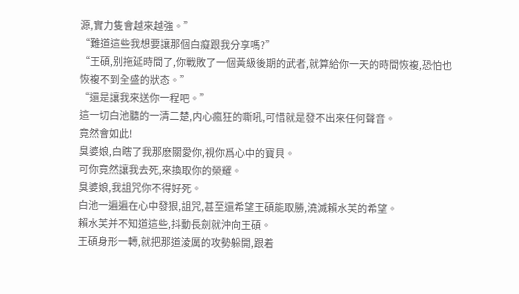源,實力隻會越來越強。”
“難道這些我想要讓那個白癡跟我分享嗎?”
“王碩,别拖延時間了,你戰敗了一個黃級後期的武者,就算給你一天的時間恢複,恐怕也恢複不到全盛的狀态。”
“還是讓我來送你一程吧。”
這一切白池聽的一清二楚,内心瘋狂的嘶吼,可惜就是發不出來任何聲音。
竟然會如此!
臭婆娘,白瞎了我那麽關愛你,視你爲心中的寶貝。
可你竟然讓我去死,來換取你的榮耀。
臭婆娘,我詛咒你不得好死。
白池一遍遍在心中發狠,詛咒,甚至還希望王碩能取勝,澆滅賴水芙的希望。
賴水芙并不知道這些,抖動長劍就沖向王碩。
王碩身形一轉,就把那道淩厲的攻勢躲開,跟着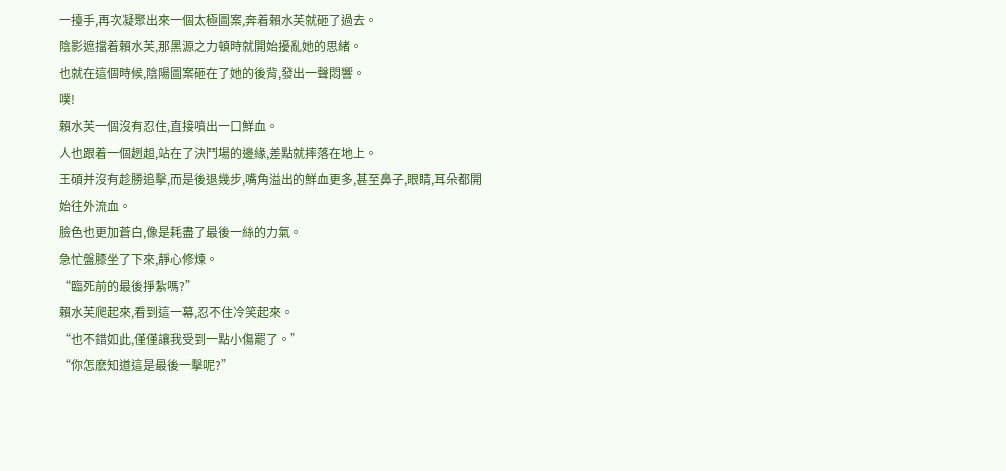一擡手,再次凝聚出來一個太極圖案,奔着賴水芙就砸了過去。
陰影遮擋着賴水芙,那黑源之力頓時就開始擾亂她的思緒。
也就在這個時候,陰陽圖案砸在了她的後背,發出一聲悶響。
噗!
賴水芙一個沒有忍住,直接噴出一口鮮血。
人也跟着一個趔趄,站在了決鬥場的邊緣,差點就摔落在地上。
王碩并沒有趁勝追擊,而是後退幾步,嘴角溢出的鮮血更多,甚至鼻子,眼睛,耳朵都開始往外流血。
臉色也更加蒼白,像是耗盡了最後一絲的力氣。
急忙盤膝坐了下來,靜心修煉。
“臨死前的最後掙紮嗎?”
賴水芙爬起來,看到這一幕,忍不住冷笑起來。
“也不錯如此,僅僅讓我受到一點小傷罷了。”
“你怎麽知道這是最後一擊呢?”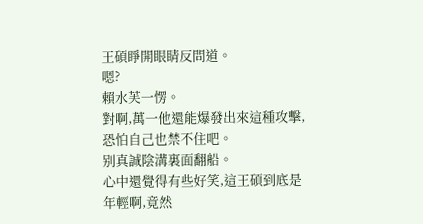王碩睜開眼睛反問道。
嗯?
賴水芙一愣。
對啊,萬一他還能爆發出來這種攻擊,恐怕自己也禁不住吧。
别真誠陰溝裏面翻船。
心中還覺得有些好笑,這王碩到底是年輕啊,竟然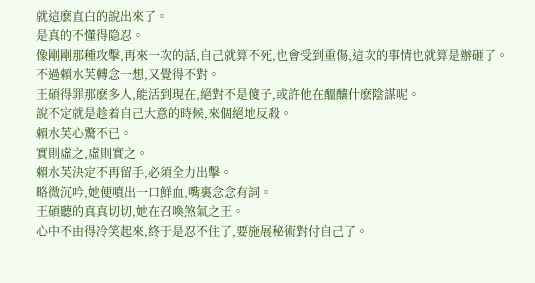就這麽直白的說出來了。
是真的不懂得隐忍。
像剛剛那種攻擊,再來一次的話,自己就算不死,也會受到重傷,這次的事情也就算是辦砸了。
不過賴水芙轉念一想,又覺得不對。
王碩得罪那麽多人,能活到現在,絕對不是傻子,或許他在醞釀什麽陰謀呢。
說不定就是趁着自己大意的時候,來個絕地反殺。
賴水芙心驚不已。
實則虛之,虛則實之。
賴水芙決定不再留手,必須全力出擊。
略微沉吟,她便噴出一口鮮血,嘴裏念念有詞。
王碩聽的真真切切,她在召喚煞氣之王。
心中不由得冷笑起來,終于是忍不住了,要施展秘術對付自己了。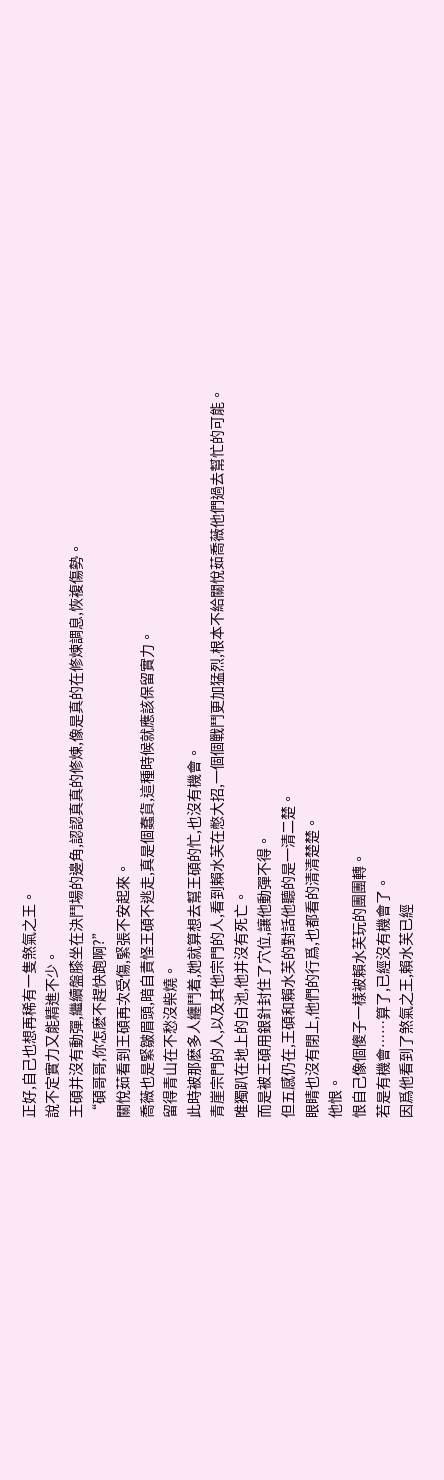正好,自己也想再稀有一隻煞氣之王。
說不定實力又能精進不少。
王碩并沒有動彈,繼續盤膝坐在決鬥場的邊角,認認真真的修煉,像是真的在修煉調息,恢複傷勢。
“碩哥哥,你怎麽不趕快跑啊?”
關悅茹看到王碩再次受傷,緊張不安起來。
喬薇也是緊皺眉頭,暗自責怪王碩不逃走,真是個蠢貨,這種時候就應該保留實力。
留得青山在不愁沒柴燒。
此時被那麽多人纏鬥着,她就算想去幫王碩的忙,也沒有機會。
青崖宗門的人,以及其他宗門的人,看到賴水芙在憋大招,一個個戰鬥更加猛烈,根本不給關悅茹喬薇他們過去幫忙的可能。
唯獨趴在地上的白池,他并沒有死亡。
而是被王碩用銀針封住了穴位,讓他動彈不得。
但五感仍在,王碩和賴水芙的對話他聽的是一清二楚。
眼睛也沒有閉上,他們的行爲,也都看的清清楚楚。
他恨。
恨自己像個傻子一樣被賴水芙玩的團團轉。
若是有機會……算了,已經沒有機會了。
因爲他看到了煞氣之王,賴水芙已經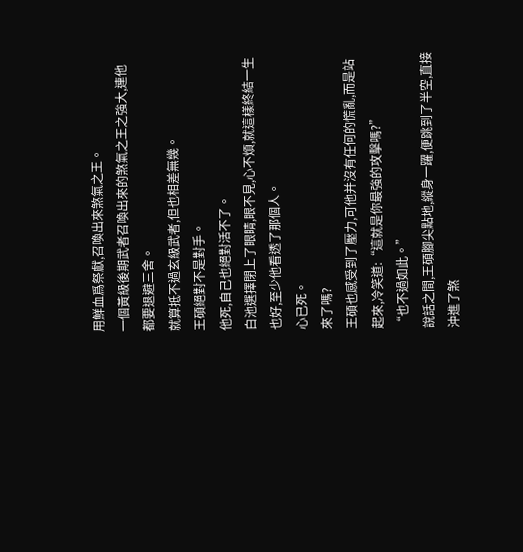用鮮血爲祭獻,召喚出來煞氣之王。
一個黃級後期武者召喚出來的煞氣之王之強大,連他都要退避三舍。
就算抵不過玄級武者,但也相差無幾。
王碩絕對不是對手。
他死,自己也絕對活不了。
白池選擇閉上了眼睛,眼不見,心不煩,就這樣終結一生也好,至少他看透了那個人。
心已死。
來了嗎?
王碩也感受到了壓力,可他并沒有任何的慌亂,而是站起來,冷笑道:“這就是你最強的攻擊嗎?”
“也不過如此。”
說話之間,王碩腳尖點地,縱身一躍,便跳到了半空,直接沖進了煞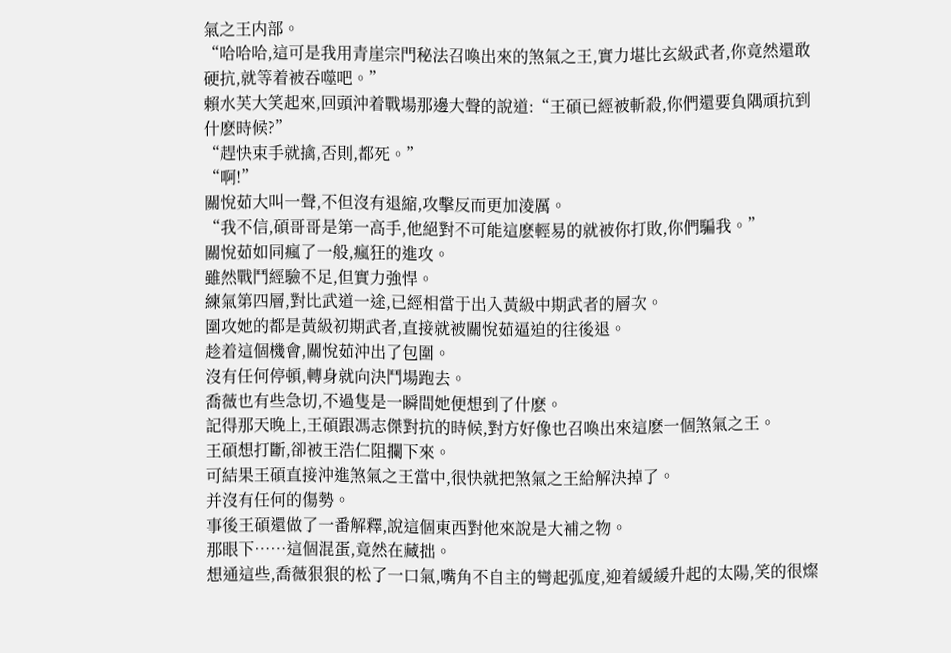氣之王内部。
“哈哈哈,這可是我用青崖宗門秘法召喚出來的煞氣之王,實力堪比玄級武者,你竟然還敢硬抗,就等着被吞噬吧。”
賴水芙大笑起來,回頭沖着戰場那邊大聲的說道:“王碩已經被斬殺,你們還要負隅頑抗到什麽時候?”
“趕快束手就擒,否則,都死。”
“啊!”
關悅茹大叫一聲,不但沒有退縮,攻擊反而更加淩厲。
“我不信,碩哥哥是第一高手,他絕對不可能這麽輕易的就被你打敗,你們騙我。”
關悅茹如同瘋了一般,瘋狂的進攻。
雖然戰鬥經驗不足,但實力強悍。
練氣第四層,對比武道一途,已經相當于出入黃級中期武者的層次。
圍攻她的都是黃級初期武者,直接就被關悅茹逼迫的往後退。
趁着這個機會,關悅茹沖出了包圍。
沒有任何停頓,轉身就向決鬥場跑去。
喬薇也有些急切,不過隻是一瞬間她便想到了什麽。
記得那天晚上,王碩跟馮志傑對抗的時候,對方好像也召喚出來這麽一個煞氣之王。
王碩想打斷,卻被王浩仁阻攔下來。
可結果王碩直接沖進煞氣之王當中,很快就把煞氣之王給解決掉了。
并沒有任何的傷勢。
事後王碩還做了一番解釋,說這個東西對他來說是大補之物。
那眼下……這個混蛋,竟然在藏拙。
想通這些,喬薇狠狠的松了一口氣,嘴角不自主的彎起弧度,迎着緩緩升起的太陽,笑的很燦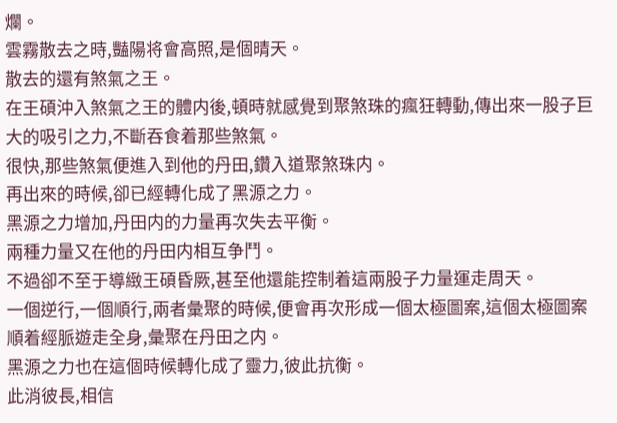爛。
雲霧散去之時,豔陽将會高照,是個晴天。
散去的還有煞氣之王。
在王碩沖入煞氣之王的體内後,頓時就感覺到聚煞珠的瘋狂轉動,傳出來一股子巨大的吸引之力,不斷吞食着那些煞氣。
很快,那些煞氣便進入到他的丹田,鑽入道聚煞珠内。
再出來的時候,卻已經轉化成了黑源之力。
黑源之力增加,丹田内的力量再次失去平衡。
兩種力量又在他的丹田内相互争鬥。
不過卻不至于導緻王碩昏厥,甚至他還能控制着這兩股子力量運走周天。
一個逆行,一個順行,兩者彙聚的時候,便會再次形成一個太極圖案,這個太極圖案順着經脈遊走全身,彙聚在丹田之内。
黑源之力也在這個時候轉化成了靈力,彼此抗衡。
此消彼長,相信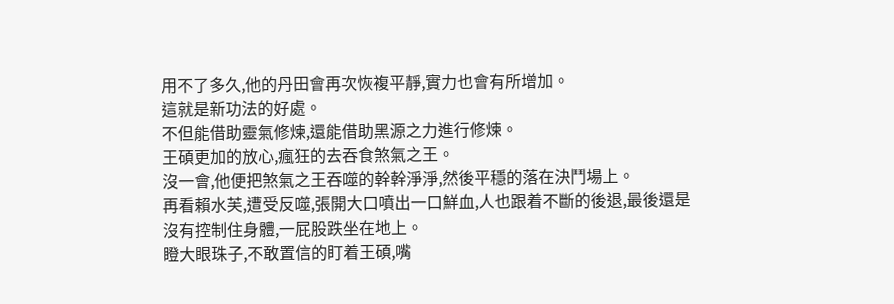用不了多久,他的丹田會再次恢複平靜,實力也會有所增加。
這就是新功法的好處。
不但能借助靈氣修煉,還能借助黑源之力進行修煉。
王碩更加的放心,瘋狂的去吞食煞氣之王。
沒一會,他便把煞氣之王吞噬的幹幹淨淨,然後平穩的落在決鬥場上。
再看賴水芙,遭受反噬,張開大口噴出一口鮮血,人也跟着不斷的後退,最後還是沒有控制住身體,一屁股跌坐在地上。
瞪大眼珠子,不敢置信的盯着王碩,嘴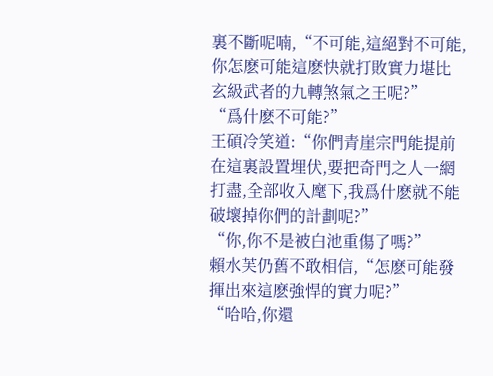裏不斷呢喃,“不可能,這絕對不可能,你怎麽可能這麽快就打敗實力堪比玄級武者的九轉煞氣之王呢?”
“爲什麽不可能?”
王碩冷笑道:“你們青崖宗門能提前在這裏設置埋伏,要把奇門之人一網打盡,全部收入麾下,我爲什麽就不能破壞掉你們的計劃呢?”
“你,你不是被白池重傷了嗎?”
賴水芙仍舊不敢相信,“怎麽可能發揮出來這麽強悍的實力呢?”
“哈哈,你還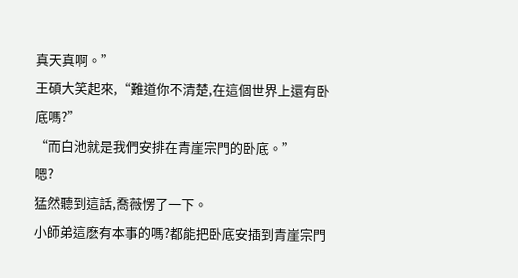真天真啊。”
王碩大笑起來,“難道你不清楚,在這個世界上還有卧底嗎?”
“而白池就是我們安排在青崖宗門的卧底。”
嗯?
猛然聽到這話,喬薇愣了一下。
小師弟這麽有本事的嗎?都能把卧底安插到青崖宗門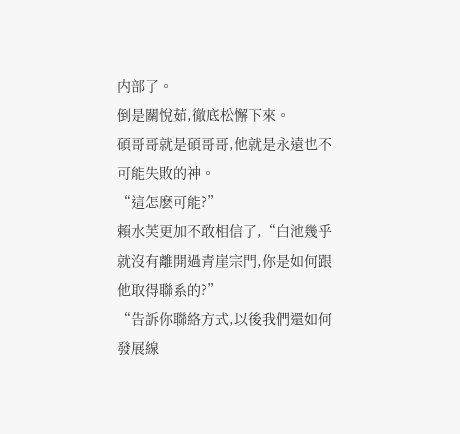内部了。
倒是關悅茹,徹底松懈下來。
碩哥哥就是碩哥哥,他就是永遠也不可能失敗的神。
“這怎麽可能?”
賴水芙更加不敢相信了,“白池幾乎就沒有離開過青崖宗門,你是如何跟他取得聯系的?”
“告訴你聯絡方式,以後我們還如何發展線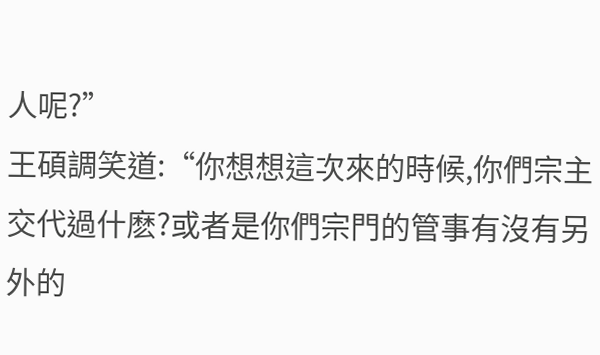人呢?”
王碩調笑道:“你想想這次來的時候,你們宗主交代過什麽?或者是你們宗門的管事有沒有另外的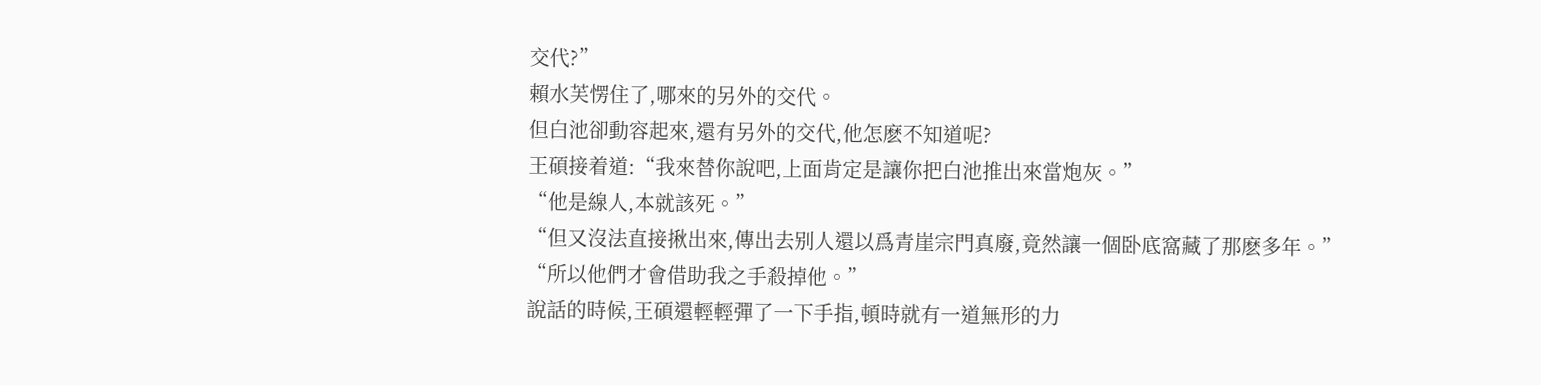交代?”
賴水芙愣住了,哪來的另外的交代。
但白池卻動容起來,還有另外的交代,他怎麽不知道呢?
王碩接着道:“我來替你說吧,上面肯定是讓你把白池推出來當炮灰。”
“他是線人,本就該死。”
“但又沒法直接揪出來,傳出去别人還以爲青崖宗門真廢,竟然讓一個卧底窩藏了那麽多年。”
“所以他們才會借助我之手殺掉他。”
說話的時候,王碩還輕輕彈了一下手指,頓時就有一道無形的力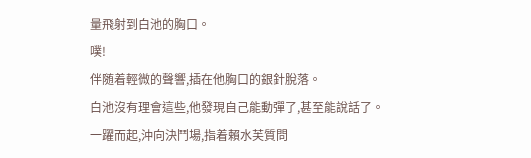量飛射到白池的胸口。
噗!
伴随着輕微的聲響,插在他胸口的銀針脫落。
白池沒有理會這些,他發現自己能動彈了,甚至能說話了。
一躍而起,沖向決鬥場,指着賴水芙質問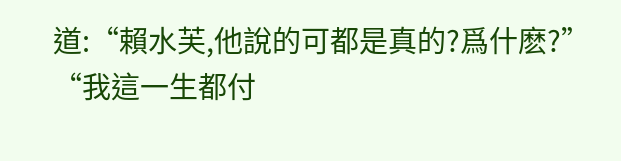道:“賴水芙,他說的可都是真的?爲什麽?”
“我這一生都付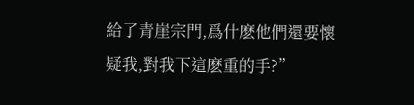給了青崖宗門,爲什麽他們還要懷疑我,對我下這麽重的手?”